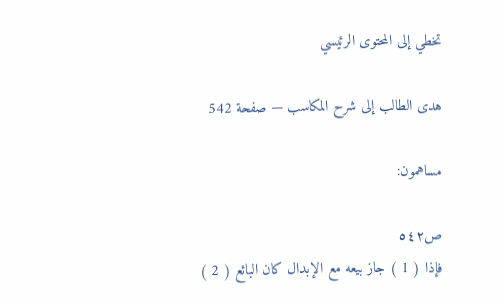تخطي إلى المحتوى الرئيسي

هدى الطالب إلى شرح المكاسب — صفحة 542

مساهمون:

ص٥٤٢
فإذا ( 1 ) جاز بيعه مع الإبدال كان البائع ( 2 )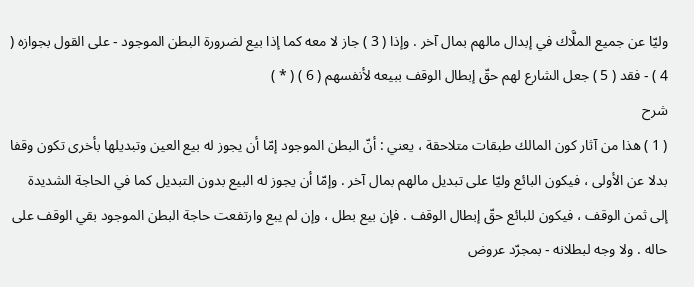وليّا عن جميع الملَّاك في إبدال مالهم بمال آخر . وإذا ( 3 ) جاز لا معه كما إذا بيع لضرورة البطن الموجود - على القول بجوازه ( 4 ) - فقد ( 5 ) جعل الشارع لهم حقّ إبطال الوقف ببيعه لأنفسهم ( 6 ) ( * )
شرح
( 1 ) هذا من آثار كون المالك طبقات متلاحقة ، يعني : أنّ البطن الموجود إمّا أن يجوز له بيع العين وتبديلها بأخرى تكون وقفا بدلا عن الأولى ، فيكون البائع وليّا على تبديل مالهم بمال آخر . وإمّا أن يجوز له البيع بدون التبديل كما في الحاجة الشديدة إلى ثمن الوقف ، فيكون للبائع حقّ إبطال الوقف . فإن بيع بطل ، وإن لم يبع وارتفعت حاجة البطن الموجود بقي الوقف على حاله . ولا وجه لبطلانه - بمجرّد عروض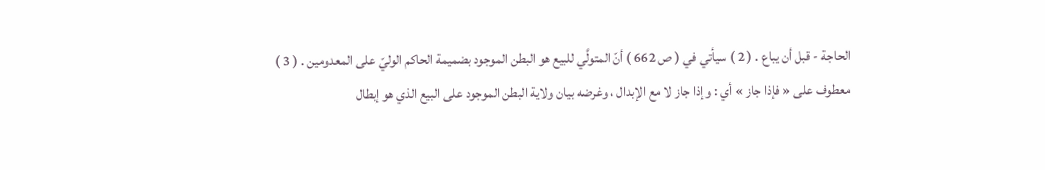الحاجة - قبل أن يباع . ( 2 ) سيأتي في ( ص 662 ) أنّ المتولَّي للبيع هو البطن الموجود بضميمة الحاكم الوليّ على المعدومين . ( 3 ) معطوف على « فإذا جاز » أي : وإذا جاز لا مع الإبدال ، وغرضه بيان ولاية البطن الموجود على البيع الذي هو إبطال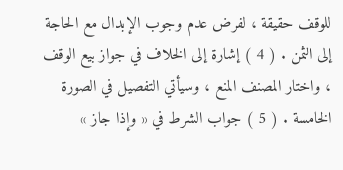للوقف حقيقة ، لفرض عدم وجوب الإبدال مع الحاجة إلى الثمن . ( 4 ) إشارة إلى الخلاف في جواز بيع الوقف ، واختار المصنف المنع ، وسيأتي التفصيل في الصورة الخامسة . ( 5 ) جواب الشرط في « وإذا جاز »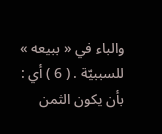والباء في « ببيعه » للسببيّة . ( 6 ) أي : بأن يكون الثمن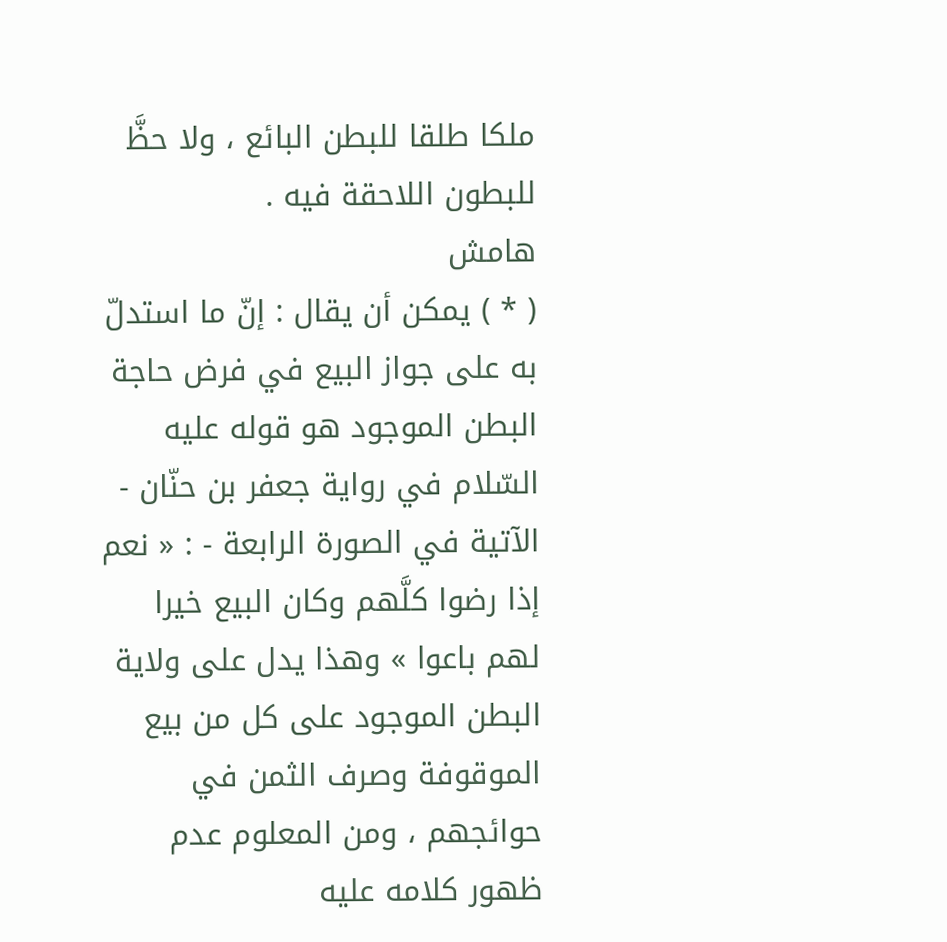ملكا طلقا للبطن البائع ، ولا حظَّ للبطون اللاحقة فيه .
هامش
( * ) يمكن أن يقال : إنّ ما استدلّ به على جواز البيع في فرض حاجة البطن الموجود هو قوله عليه السّلام في رواية جعفر بن حنّان - الآتية في الصورة الرابعة - : « نعم إذا رضوا كلَّهم وكان البيع خيرا لهم باعوا » وهذا يدل على ولاية البطن الموجود على كل من بيع الموقوفة وصرف الثمن في حوائجهم ، ومن المعلوم عدم ظهور كلامه عليه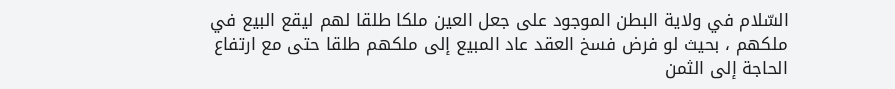السّلام في ولاية البطن الموجود على جعل العين ملكا طلقا لهم ليقع البيع في ملكهم ، بحيث لو فرض فسخ العقد عاد المبيع إلى ملكهم طلقا حتى مع ارتفاع الحاجة إلى الثمن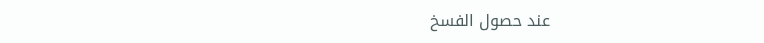عند حصول الفسخ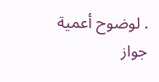. لوضوح أعمية جواز